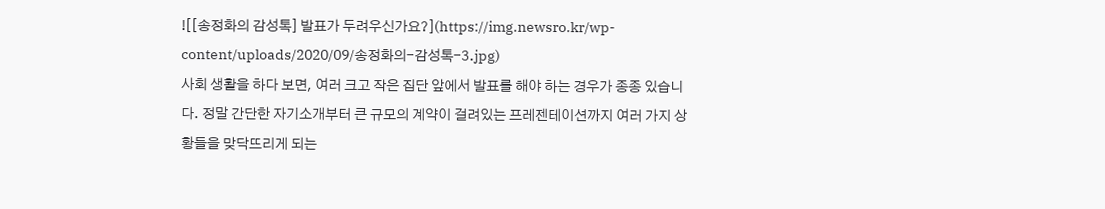![[송정화의 감성톡] 발표가 두려우신가요?](https://img.newsro.kr/wp-content/uploads/2020/09/송정화의-감성톡-3.jpg)
사회 생활을 하다 보면, 여러 크고 작은 집단 앞에서 발표를 해야 하는 경우가 종종 있습니다. 정말 간단한 자기소개부터 큰 규모의 계약이 걸려있는 프레젠테이션까지 여러 가지 상황들을 맞닥뜨리게 되는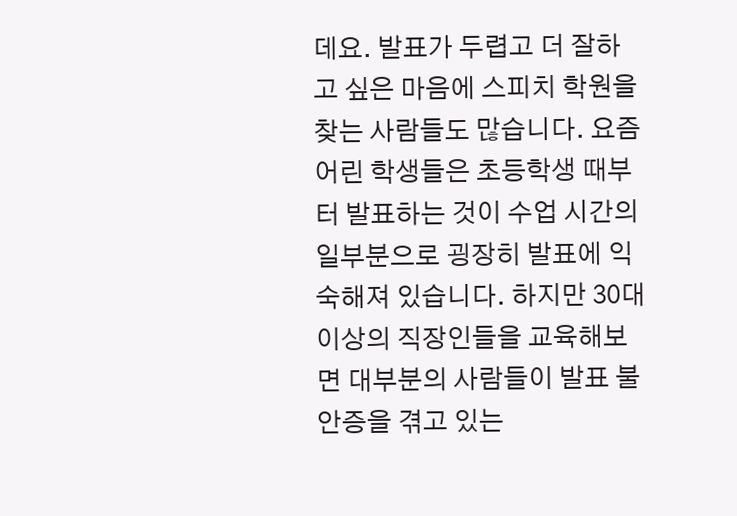데요. 발표가 두렵고 더 잘하고 싶은 마음에 스피치 학원을 찾는 사람들도 많습니다. 요즘 어린 학생들은 초등학생 때부터 발표하는 것이 수업 시간의 일부분으로 굉장히 발표에 익숙해져 있습니다. 하지만 30대 이상의 직장인들을 교육해보면 대부분의 사람들이 발표 불안증을 겪고 있는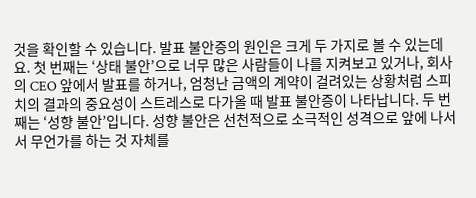것을 확인할 수 있습니다. 발표 불안증의 원인은 크게 두 가지로 볼 수 있는데요. 첫 번째는 ‘상태 불안’으로 너무 많은 사람들이 나를 지켜보고 있거나, 회사의 CEO 앞에서 발표를 하거나, 엄청난 금액의 계약이 걸려있는 상황처럼 스피치의 결과의 중요성이 스트레스로 다가올 때 발표 불안증이 나타납니다. 두 번째는 ‘성향 불안’입니다. 성향 불안은 선천적으로 소극적인 성격으로 앞에 나서서 무언가를 하는 것 자체를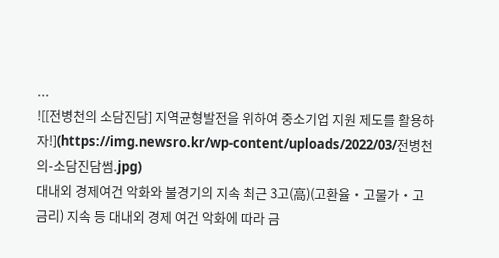...
![[전병천의 소담진담] 지역균형발전을 위하여 중소기업 지원 제도를 활용하자!](https://img.newsro.kr/wp-content/uploads/2022/03/전병천의-소담진담썸.jpg)
대내외 경제여건 악화와 불경기의 지속 최근 3고(高)(고환율・고물가・고금리) 지속 등 대내외 경제 여건 악화에 따라 금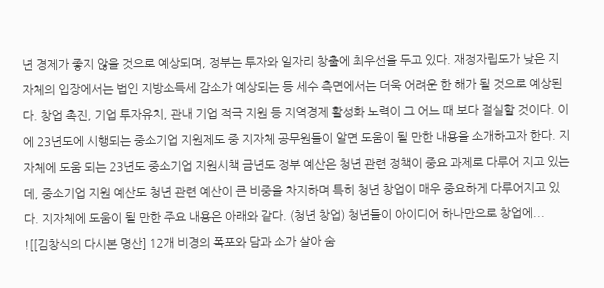년 경제가 좋지 않을 것으로 예상되며, 정부는 투자와 일자리 창출에 최우선을 두고 있다. 재정자립도가 낮은 지자체의 입장에서는 법인 지방소득세 감소가 예상되는 등 세수 측면에서는 더욱 어려운 한 해가 될 것으로 예상된다. 창업 촉진, 기업 투자유치, 관내 기업 적극 지원 등 지역경제 활성화 노력이 그 어느 때 보다 절실할 것이다. 이에 23년도에 시행되는 중소기업 지원제도 중 지자체 공무원들이 알면 도움이 될 만한 내용을 소개하고자 한다. 지자체에 도움 되는 23년도 중소기업 지원시책 금년도 정부 예산은 청년 관련 정책이 중요 과제로 다루어 지고 있는데, 중소기업 지원 예산도 청년 관련 예산이 큰 비중을 차지하며 특히 청년 창업이 매우 중요하게 다루어지고 있다. 지자체에 도움이 될 만한 주요 내용은 아래와 같다. (청년 창업) 청년들이 아이디어 하나만으로 창업에...
![[김창식의 다시본 명산] 12개 비경의 폭포와 담과 소가 살아 숨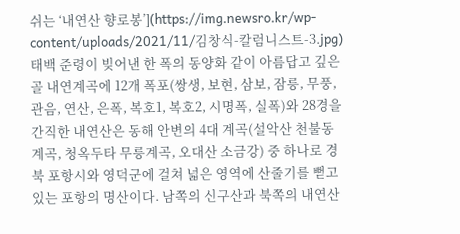쉬는 ‘내연산 향로봉’](https://img.newsro.kr/wp-content/uploads/2021/11/김창식-칼럼니스트-3.jpg)
태백 준령이 빚어낸 한 폭의 동양화 같이 아름답고 깊은골 내연계곡에 12개 폭포(쌍생, 보현, 삼보, 잠릉, 무풍, 관음, 연산, 은폭, 복호1, 복호2, 시명폭, 실폭)와 28경을 간직한 내연산은 동해 안변의 4대 계곡(설악산 천불동계곡, 청옥두타 무릉계곡, 오대산 소금강) 중 하나로 경북 포항시와 영덕군에 걸쳐 넓은 영역에 산줄기를 뻗고 있는 포항의 명산이다. 남쪽의 신구산과 북쪽의 내연산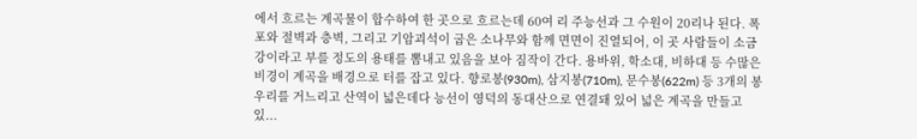에서 흐르는 계곡물이 합수하여 한 곳으로 흐르는데 60여 리 주능선과 그 수원이 20리나 된다. 폭포와 절벽과 층벽, 그리고 기암괴석이 굽은 소나무와 함께 면면이 진열되어, 이 곳 사람들이 소금강이라고 부를 정도의 용태를 뽐내고 있음을 보아 짐작이 간다. 용바위, 학소대, 비하대 등 수많은 비경이 계곡을 배경으로 터를 잡고 있다. 향로봉(930m), 삼지봉(710m), 문수봉(622m) 등 3개의 봉우리를 거느리고 산역이 넓은데다 능선이 영덕의 동대산으로 연결돼 있어 넓은 계곡을 만들고 있...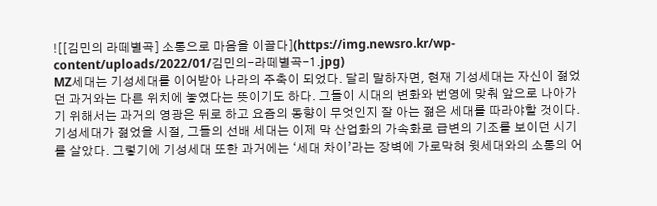![[김민의 라떼별곡] 소통으로 마음을 이끌다](https://img.newsro.kr/wp-content/uploads/2022/01/김민의-라떼별곡-1.jpg)
MZ세대는 기성세대를 이어받아 나라의 주축이 되었다. 달리 말하자면, 현재 기성세대는 자신이 젊었던 과거와는 다른 위치에 놓였다는 뜻이기도 하다. 그들이 시대의 변화와 번영에 맞춰 앞으로 나아가기 위해서는 과거의 영광은 뒤로 하고 요즘의 동향이 무엇인지 잘 아는 젊은 세대를 따라야할 것이다. 기성세대가 젊었을 시절, 그들의 선배 세대는 이제 막 산업화의 가속화로 급변의 기조를 보이던 시기를 살았다. 그렇기에 기성세대 또한 과거에는 ‘세대 차이’라는 장벽에 가로막혀 윗세대와의 소통의 어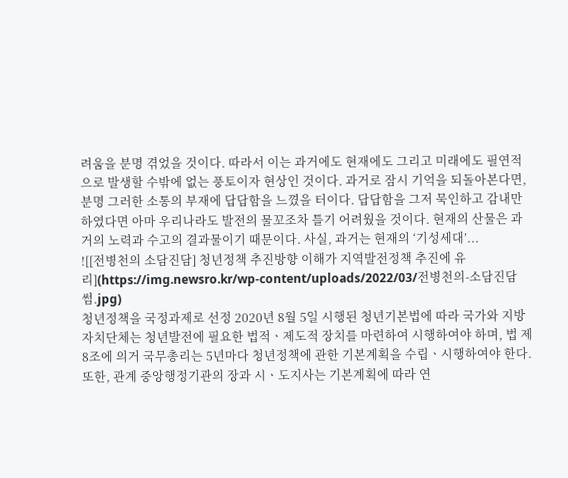려움을 분명 겪었을 것이다. 따라서 이는 과거에도 현재에도 그리고 미래에도 필연적으로 발생할 수밖에 없는 풍토이자 현상인 것이다. 과거로 잠시 기억을 되돌아본다면, 분명 그러한 소통의 부재에 답답함을 느꼈을 터이다. 답답함을 그저 묵인하고 감내만 하였다면 아마 우리나라도 발전의 물꼬조차 틀기 어려웠을 것이다. 현재의 산물은 과거의 노력과 수고의 결과물이기 때문이다. 사실, 과거는 현재의 ‘기성세대’...
![[전병천의 소담진담] 청년정책 추진방향 이해가 지역발전정책 추진에 유리](https://img.newsro.kr/wp-content/uploads/2022/03/전병천의-소담진담썸.jpg)
청년정책을 국정과제로 선정 2020년 8월 5일 시행된 청년기본법에 따라 국가와 지방자치단체는 청년발전에 필요한 법적ㆍ제도적 장치를 마련하여 시행하여야 하며, 법 제8조에 의거 국무총리는 5년마다 청년정책에 관한 기본계획을 수립ㆍ시행하여야 한다. 또한, 관계 중앙행정기관의 장과 시ㆍ도지사는 기본계획에 따라 연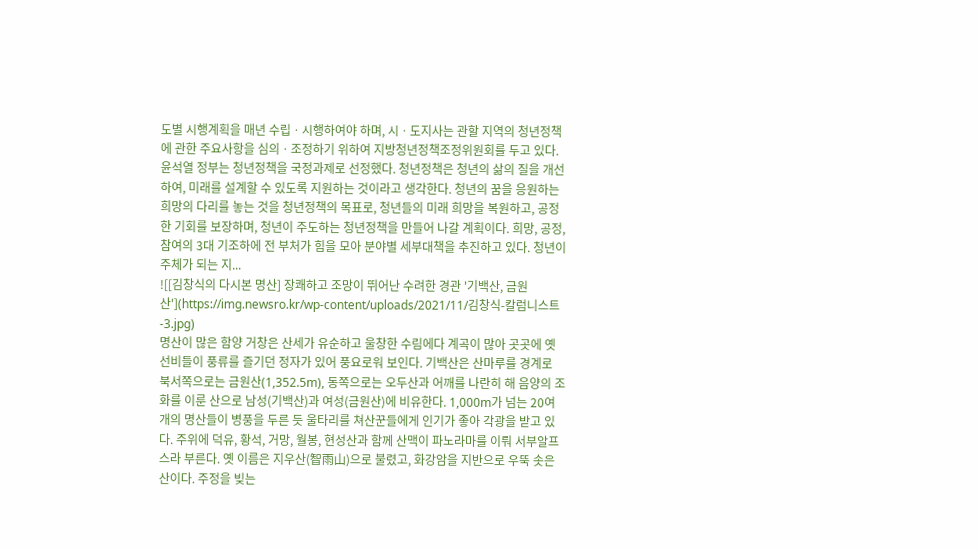도별 시행계획을 매년 수립ㆍ시행하여야 하며, 시ㆍ도지사는 관할 지역의 청년정책에 관한 주요사항을 심의ㆍ조정하기 위하여 지방청년정책조정위원회를 두고 있다. 윤석열 정부는 청년정책을 국정과제로 선정했다. 청년정책은 청년의 삶의 질을 개선하여, 미래를 설계할 수 있도록 지원하는 것이라고 생각한다. 청년의 꿈을 응원하는 희망의 다리를 놓는 것을 청년정책의 목표로, 청년들의 미래 희망을 복원하고, 공정한 기회를 보장하며, 청년이 주도하는 청년정책을 만들어 나갈 계획이다. 희망, 공정, 참여의 3대 기조하에 전 부처가 힘을 모아 분야별 세부대책을 추진하고 있다. 청년이 주체가 되는 지...
![[김창식의 다시본 명산] 장쾌하고 조망이 뛰어난 수려한 경관 '기백산, 금원산'](https://img.newsro.kr/wp-content/uploads/2021/11/김창식-칼럼니스트-3.jpg)
명산이 많은 함양 거창은 산세가 유순하고 울창한 수림에다 계곡이 많아 곳곳에 옛선비들이 풍류를 즐기던 정자가 있어 풍요로워 보인다. 기백산은 산마루를 경계로 북서쪽으로는 금원산(1,352.5m), 동쪽으로는 오두산과 어깨를 나란히 해 음양의 조화를 이룬 산으로 남성(기백산)과 여성(금원산)에 비유한다. 1,000m가 넘는 20여 개의 명산들이 병풍을 두른 듯 울타리를 쳐산꾼들에게 인기가 좋아 각광을 받고 있다. 주위에 덕유, 황석, 거망, 월봉, 현성산과 함께 산맥이 파노라마를 이뤄 서부알프스라 부른다. 옛 이름은 지우산(智雨山)으로 불렸고, 화강암을 지반으로 우뚝 솟은산이다. 주정을 빚는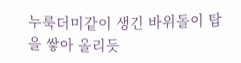누룩더미같이 생긴 바위돌이 탑을 쌓아 올리듯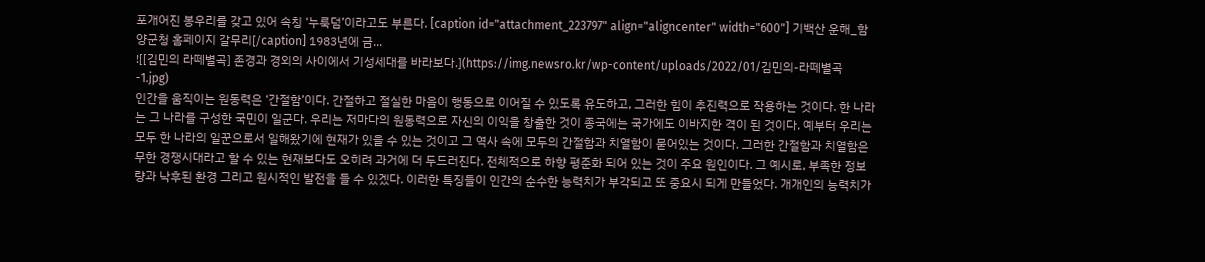포개어진 봉우리를 갖고 있어 속칭 ‘누룩덤’이라고도 부른다. [caption id="attachment_223797" align="aligncenter" width="600"] 기백산 운해_함양군청 홈페이지 갈무리[/caption] 1983년에 금...
![[김민의 라떼별곡] 존경과 경외의 사이에서 기성세대를 바라보다.](https://img.newsro.kr/wp-content/uploads/2022/01/김민의-라떼별곡-1.jpg)
인간을 움직이는 원동력은 ‘간절함’이다. 간절하고 절실한 마음이 행동으로 이어질 수 있도록 유도하고, 그러한 힘이 추진력으로 작용하는 것이다. 한 나라는 그 나라를 구성한 국민이 일군다. 우리는 저마다의 원동력으로 자신의 이익을 창출한 것이 종국에는 국가에도 이바지한 격이 된 것이다. 예부터 우리는 모두 한 나라의 일꾼으로서 일해왔기에 현재가 있을 수 있는 것이고 그 역사 속에 모두의 간절함과 치열함이 묻어있는 것이다. 그러한 간절함과 치열함은 무한 경쟁시대라고 할 수 있는 현재보다도 오히려 과거에 더 두드러진다. 전체적으로 하향 평준화 되어 있는 것이 주요 원인이다. 그 예시로, 부족한 정보량과 낙후된 환경 그리고 원시적인 발전을 들 수 있겠다. 이러한 특징들이 인간의 순수한 능력치가 부각되고 또 중요시 되게 만들었다. 개개인의 능력치가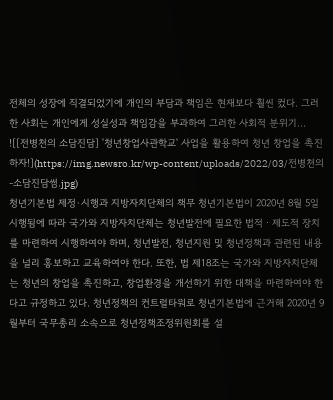전체의 성장에 직결되었기에 개인의 부담과 책임은 현재보다 훨씬 컸다. 그러한 사회는 개인에게 성실성과 책임감을 부과하여 그러한 사회적 분위기...
![[전병천의 소담진담] '청년창업사관학교' 사업을 활용하여 청년 창업을 촉진하자!](https://img.newsro.kr/wp-content/uploads/2022/03/전병천의-소담진담썸.jpg)
청년기본법 제정·시행과 지방자치단체의 책무 청년기본법이 2020년 8월 5일 시행됨에 따라 국가와 지방자치단체는 청년발전에 필요한 법적ㆍ제도적 장치를 마련하여 시행하여야 하며, 청년발전, 청년지원 및 청년정책과 관련된 내용을 널리 홍보하고 교육하여야 한다. 또한, 법 제18조는 국가와 지방자치단체는 청년의 창업을 촉진하고, 창업환경을 개선하기 위한 대책을 마련하여야 한다고 규정하고 있다. 청년정책의 컨트럴타워로 청년기본법에 근거해 2020년 9월부터 국무총리 소속으로 청년정책조정위원회를 설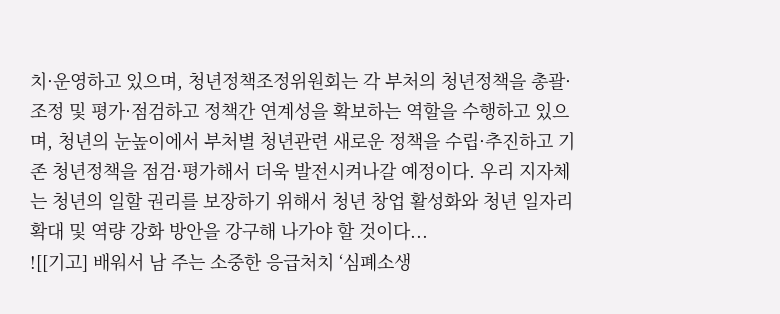치·운영하고 있으며, 청년정책조정위원회는 각 부처의 청년정책을 총괄·조정 및 평가·점검하고 정책간 연계성을 확보하는 역할을 수행하고 있으며, 청년의 눈높이에서 부처별 청년관련 새로운 정책을 수립·추진하고 기존 청년정책을 점검·평가해서 더욱 발전시켜나갈 예정이다. 우리 지자체는 청년의 일할 권리를 보장하기 위해서 청년 창업 활성화와 청년 일자리 확대 및 역량 강화 방안을 강구해 나가야 할 것이다...
![[기고] 배워서 남 주는 소중한 응급처치 ‘심폐소생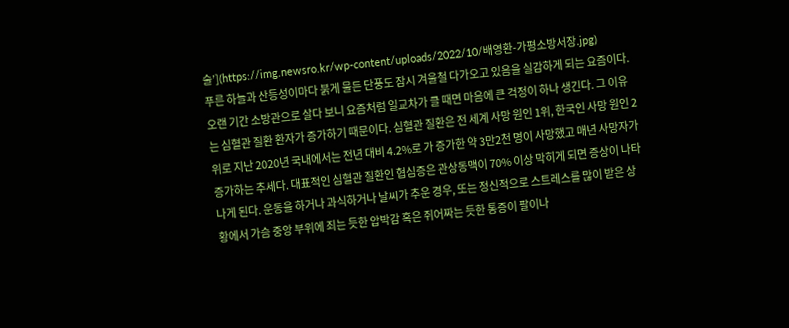술’](https://img.newsro.kr/wp-content/uploads/2022/10/배영환-가평소방서장.jpg)
푸른 하늘과 산등성이마다 붉게 물든 단풍도 잠시 겨울철 다가오고 있음을 실감하게 되는 요즘이다. 오랜 기간 소방관으로 살다 보니 요즘처럼 일교차가 클 때면 마음에 큰 걱정이 하나 생긴다. 그 이유는 심혈관 질환 환자가 증가하기 때문이다. 심혈관 질환은 전 세계 사망 원인 1위, 한국인 사망 원인 2위로 지난 2020년 국내에서는 전년 대비 4.2%로 가 증가한 약 3만2천 명이 사망했고 매년 사망자가 증가하는 추세다. 대표적인 심혈관 질환인 협심증은 관상동맥이 70% 이상 막히게 되면 증상이 나타나게 된다. 운동을 하거나 과식하거나 날씨가 추운 경우, 또는 정신적으로 스트레스를 많이 받은 상황에서 가슴 중앙 부위에 죄는 듯한 압박감 혹은 쥐어짜는 듯한 통증이 팔이나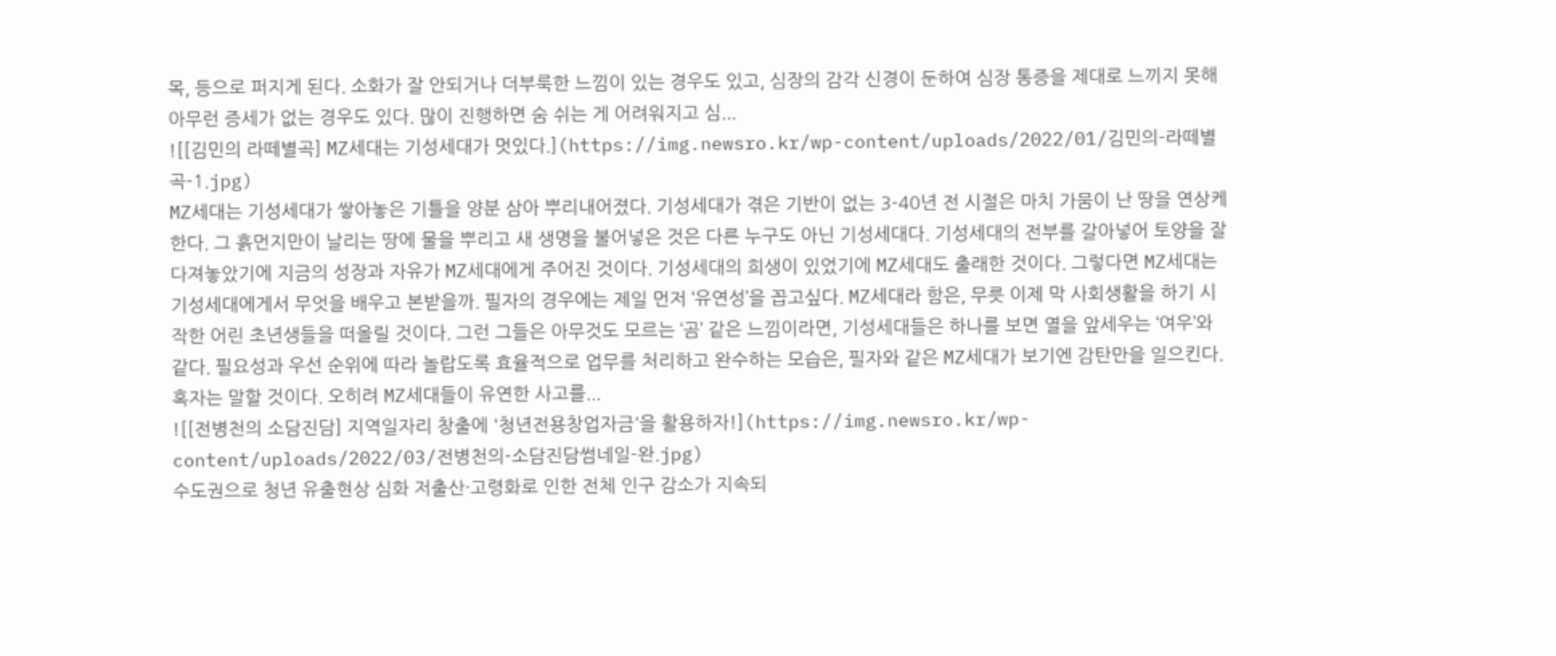목, 등으로 퍼지게 된다. 소화가 잘 안되거나 더부룩한 느낌이 있는 경우도 있고, 심장의 감각 신경이 둔하여 심장 통증을 제대로 느끼지 못해 아무런 증세가 없는 경우도 있다. 많이 진행하면 숨 쉬는 게 어려워지고 심...
![[김민의 라떼별곡] MZ세대는 기성세대가 멋있다.](https://img.newsro.kr/wp-content/uploads/2022/01/김민의-라떼별곡-1.jpg)
MZ세대는 기성세대가 쌓아놓은 기틀을 양분 삼아 뿌리내어졌다. 기성세대가 겪은 기반이 없는 3-40년 전 시절은 마치 가뭄이 난 땅을 연상케 한다. 그 흙먼지만이 날리는 땅에 물을 뿌리고 새 생명을 불어넣은 것은 다른 누구도 아닌 기성세대다. 기성세대의 전부를 갈아넣어 토양을 잘 다져놓았기에 지금의 성장과 자유가 MZ세대에게 주어진 것이다. 기성세대의 희생이 있었기에 MZ세대도 출래한 것이다. 그렇다면 MZ세대는 기성세대에게서 무엇을 배우고 본받을까. 필자의 경우에는 제일 먼저 ‘유연성’을 꼽고싶다. MZ세대라 함은, 무릇 이제 막 사회생활을 하기 시작한 어린 초년생들을 떠올릴 것이다. 그런 그들은 아무것도 모르는 ‘곰’ 같은 느낌이라면, 기성세대들은 하나를 보면 열을 앞세우는 ‘여우’와 같다. 필요성과 우선 순위에 따라 놀랍도록 효율적으로 업무를 처리하고 완수하는 모습은, 필자와 같은 MZ세대가 보기엔 감탄만을 일으킨다. 혹자는 말할 것이다. 오히려 MZ세대들이 유연한 사고를...
![[전병천의 소담진담] 지역일자리 창출에 '청년전용창업자금'을 활용하자!](https://img.newsro.kr/wp-content/uploads/2022/03/전병천의-소담진담썸네일-완.jpg)
수도권으로 청년 유출현상 심화 저출산·고령화로 인한 전체 인구 감소가 지속되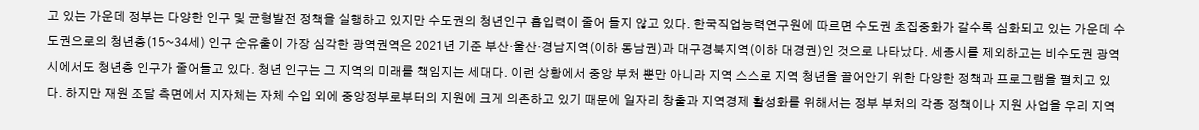고 있는 가운데 정부는 다양한 인구 및 균형발전 정책을 실행하고 있지만 수도권의 청년인구 흡입력이 줄어 들지 않고 있다. 한국직업능력연구원에 따르면 수도권 초집중화가 갈수록 심화되고 있는 가운데 수도권으로의 청년층(15~34세) 인구 순유출이 가장 심각한 광역권역은 2021년 기준 부산·울산·경남지역(이하 동남권)과 대구경북지역(이하 대경권)인 것으로 나타났다. 세종시를 제외하고는 비수도권 광역시에서도 청년층 인구가 줄어들고 있다. 청년 인구는 그 지역의 미래를 책임지는 세대다. 이런 상황에서 중앙 부처 뿐만 아니라 지역 스스로 지역 청년을 끌어안기 위한 다양한 정책과 프로그램을 펼치고 있다. 하지만 재원 조달 측면에서 지자체는 자체 수입 외에 중앙정부로부터의 지원에 크게 의존하고 있기 때문에 일자리 창출과 지역경제 활성화를 위해서는 정부 부처의 각종 정책이나 지원 사업을 우리 지역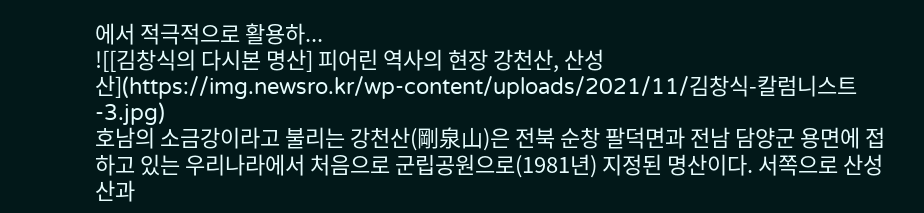에서 적극적으로 활용하...
![[김창식의 다시본 명산] 피어린 역사의 현장 강천산, 산성산](https://img.newsro.kr/wp-content/uploads/2021/11/김창식-칼럼니스트-3.jpg)
호남의 소금강이라고 불리는 강천산(剛泉山)은 전북 순창 팔덕면과 전남 담양군 용면에 접하고 있는 우리나라에서 처음으로 군립공원으로(1981년) 지정된 명산이다. 서쪽으로 산성산과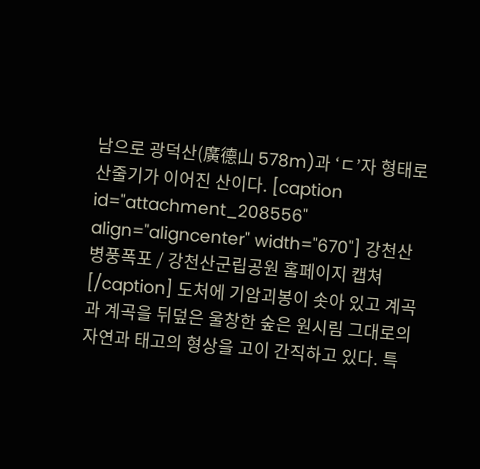남으로 광덕산(廣德山 578m)과 ‘ㄷ’자 형태로 산줄기가 이어진 산이다. [caption id="attachment_208556" align="aligncenter" width="670"] 강천산 병풍폭포 / 강천산군립공원 홈페이지 캡쳐[/caption] 도처에 기암괴봉이 솟아 있고 계곡과 계곡을 뒤덮은 울창한 숲은 원시림 그대로의 자연과 태고의 형상을 고이 간직하고 있다. 특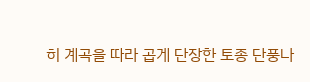히 계곡을 따라 곱게 단장한 토종 단풍나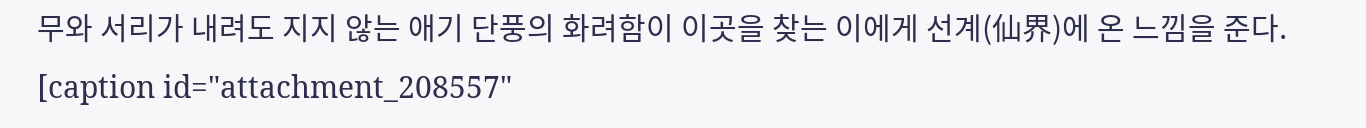무와 서리가 내려도 지지 않는 애기 단풍의 화려함이 이곳을 찾는 이에게 선계(仙界)에 온 느낌을 준다. [caption id="attachment_208557"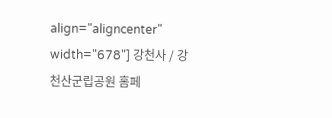align="aligncenter" width="678"] 강천사 / 강천산군립공원 홈페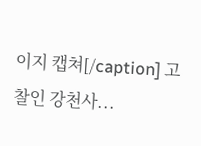이지 캡쳐[/caption] 고찰인 강천사...